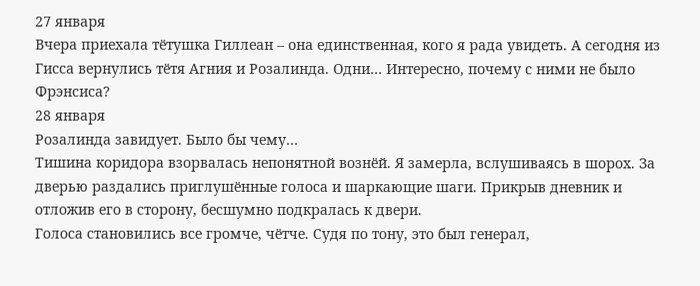27 января
Вчера приехала тётушка Гиллеан – она единственная, кого я рада увидеть. А сегодня из Гисса вернулись тётя Агния и Розалинда. Одни… Интересно, почему с ними не было Фрэнсиса?
28 января
Розалинда завидует. Было бы чему…
Тишина коридора взорвалась непонятной вознёй. Я замерла, вслушиваясь в шорох. За дверью раздались приглушённые голоса и шаркающие шаги. Прикрыв дневник и отложив его в сторону, бесшумно подкралась к двери.
Голоса становились все громче, чётче. Судя по тону, это был генерал,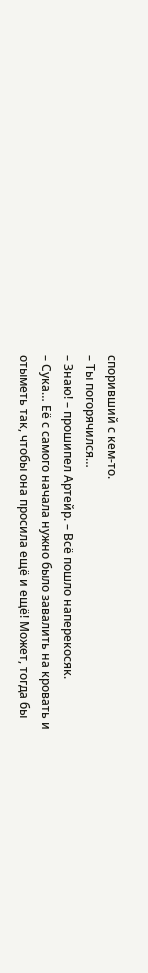споривший с кем-то.
– Ты погорячился…
– Знаю! – прошипел Артейр. – Всё пошло наперекосяк.
– Сука… Её с самого начала нужно было завалить на кровать и отыметь так, чтобы она просила ещё и ещё! Может, тогда бы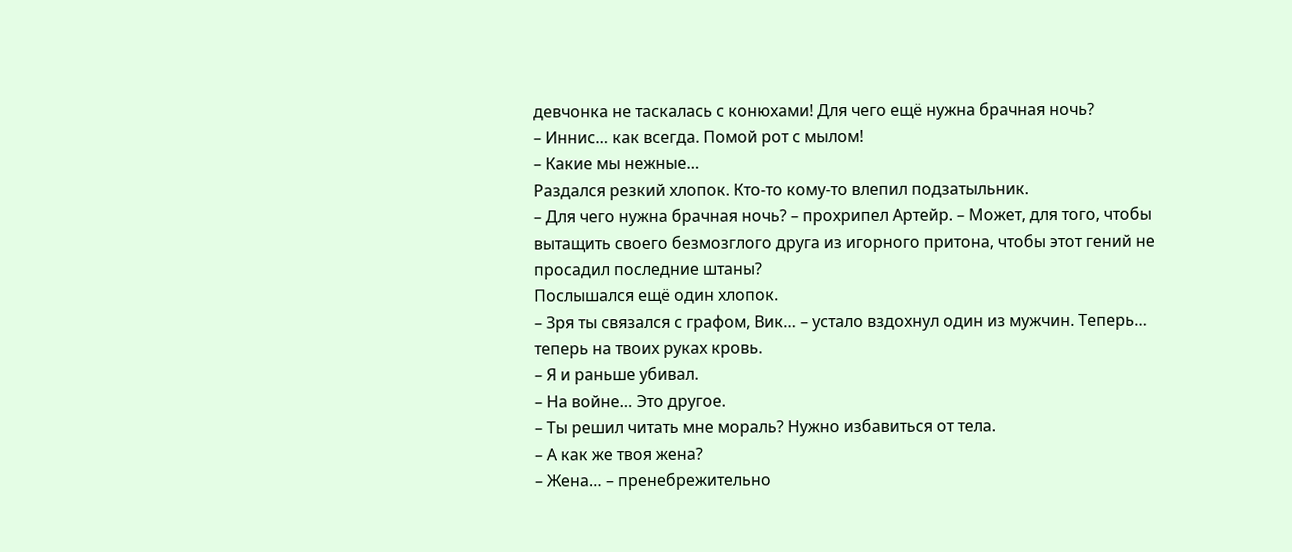девчонка не таскалась с конюхами! Для чего ещё нужна брачная ночь?
– Иннис… как всегда. Помой рот с мылом!
– Какие мы нежные…
Раздался резкий хлопок. Кто-то кому-то влепил подзатыльник.
– Для чего нужна брачная ночь? – прохрипел Артейр. – Может, для того, чтобы вытащить своего безмозглого друга из игорного притона, чтобы этот гений не просадил последние штаны?
Послышался ещё один хлопок.
– Зря ты связался с графом, Вик… – устало вздохнул один из мужчин. Теперь… теперь на твоих руках кровь.
– Я и раньше убивал.
– На войне… Это другое.
– Ты решил читать мне мораль? Нужно избавиться от тела.
– А как же твоя жена?
– Жена… – пренебрежительно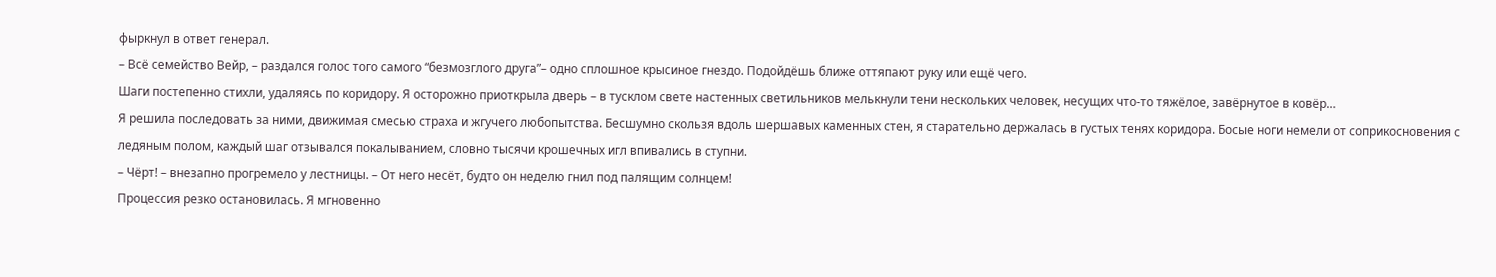фыркнул в ответ генерал.
– Всё семейство Вейр, – раздался голос того самого “безмозглого друга”– одно сплошное крысиное гнездо. Подойдёшь ближе оттяпают руку или ещё чего.
Шаги постепенно стихли, удаляясь по коридору. Я осторожно приоткрыла дверь – в тусклом свете настенных светильников мелькнули тени нескольких человек, несущих что-то тяжёлое, завёрнутое в ковёр…
Я решила последовать за ними, движимая смесью страха и жгучего любопытства. Бесшумно скользя вдоль шершавых каменных стен, я старательно держалась в густых тенях коридора. Босые ноги немели от соприкосновения с ледяным полом, каждый шаг отзывался покалыванием, словно тысячи крошечных игл впивались в ступни.
– Чёрт! – внезапно прогремело у лестницы. – От него несёт, будто он неделю гнил под палящим солнцем!
Процессия резко остановилась. Я мгновенно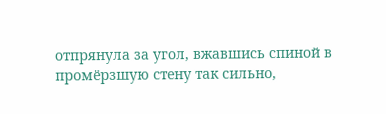отпрянула за угол, вжавшись спиной в промёрзшую стену так сильно,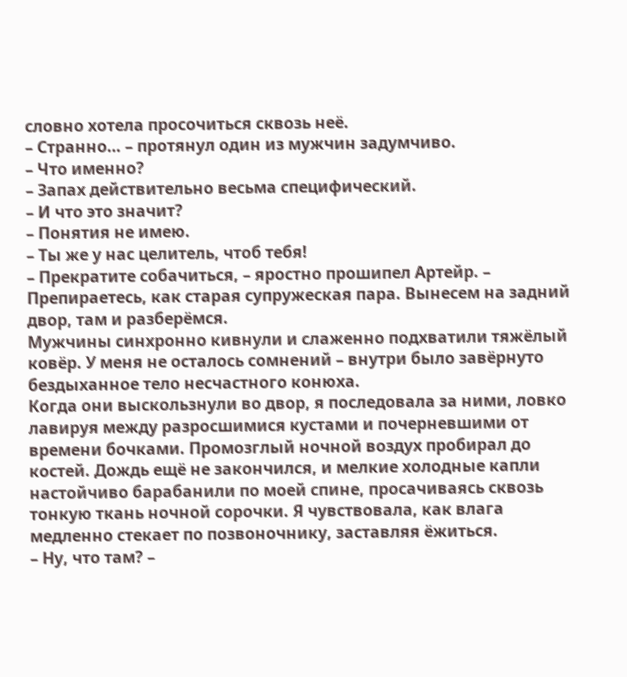словно хотела просочиться сквозь неё.
– Странно… – протянул один из мужчин задумчиво.
– Что именно?
– Запах действительно весьма специфический.
– И что это значит?
– Понятия не имею.
– Ты же у нас целитель, чтоб тебя!
– Прекратите собачиться, – яростно прошипел Артейр. – Препираетесь, как старая супружеская пара. Вынесем на задний двор, там и разберёмся.
Мужчины синхронно кивнули и слаженно подхватили тяжёлый ковёр. У меня не осталось сомнений – внутри было завёрнуто бездыханное тело несчастного конюха.
Когда они выскользнули во двор, я последовала за ними, ловко лавируя между разросшимися кустами и почерневшими от времени бочками. Промозглый ночной воздух пробирал до костей. Дождь ещё не закончился, и мелкие холодные капли настойчиво барабанили по моей спине, просачиваясь сквозь тонкую ткань ночной сорочки. Я чувствовала, как влага медленно стекает по позвоночнику, заставляя ёжиться.
– Ну, что там? –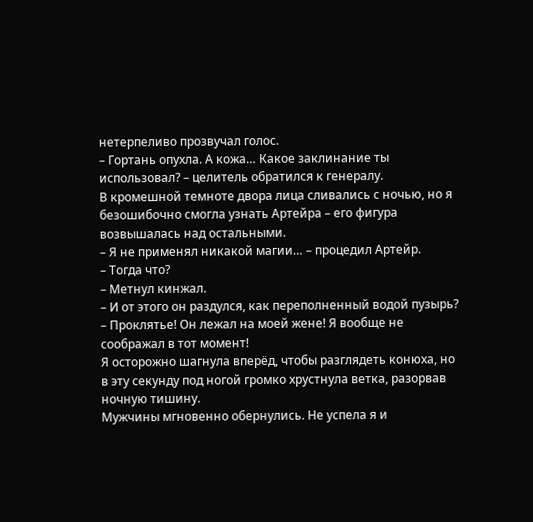нетерпеливо прозвучал голос.
– Гортань опухла. А кожа… Какое заклинание ты использовал? – целитель обратился к генералу.
В кромешной темноте двора лица сливались с ночью, но я безошибочно смогла узнать Артейра – его фигура возвышалась над остальными.
– Я не применял никакой магии… – процедил Артейр.
– Тогда что?
– Метнул кинжал.
– И от этого он раздулся, как переполненный водой пузырь?
– Проклятье! Он лежал на моей жене! Я вообще не соображал в тот момент!
Я осторожно шагнула вперёд, чтобы разглядеть конюха, но в эту секунду под ногой громко хрустнула ветка, разорвав ночную тишину.
Мужчины мгновенно обернулись. Не успела я и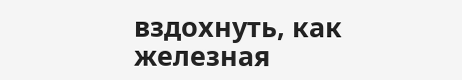вздохнуть, как железная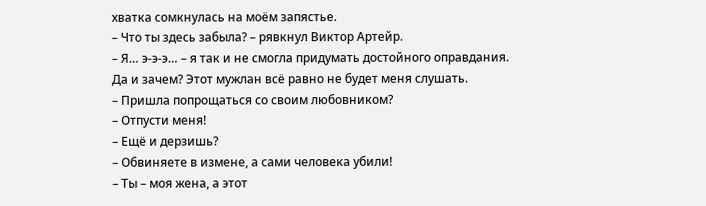хватка сомкнулась на моём запястье.
– Что ты здесь забыла? – рявкнул Виктор Артейр.
– Я… э-э-э… – я так и не смогла придумать достойного оправдания.
Да и зачем? Этот мужлан всё равно не будет меня слушать.
– Пришла попрощаться со своим любовником?
– Отпусти меня!
– Ещё и дерзишь?
– Обвиняете в измене, а сами человека убили!
– Ты – моя жена, а этот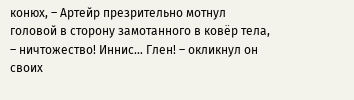конюх, – Артейр презрительно мотнул головой в сторону замотанного в ковёр тела, – ничтожество! Иннис… Глен! – окликнул он своих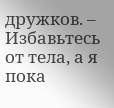дружков. – Избавьтесь от тела, а я пока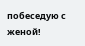побеседую с женой!